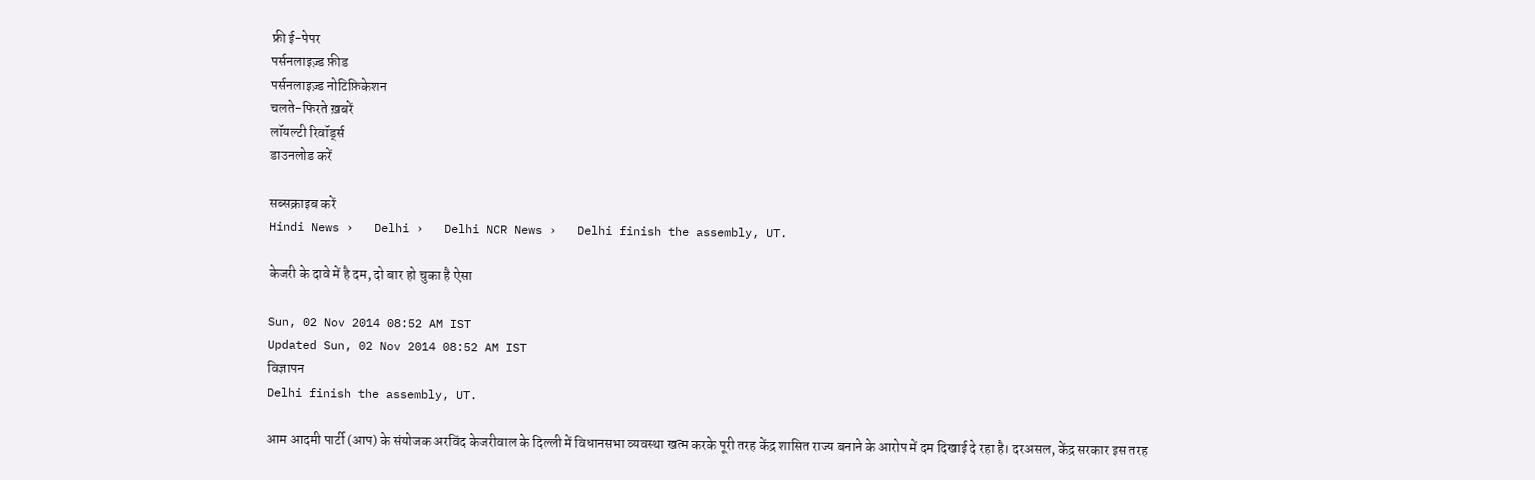फ्री ई-पेपर
पर्सनलाइज़्ड फ़ीड
पर्सनलाइज़्ड नोटिफ़िकेशन
चलते-फिरते ख़बरें
लॉयल्टी रिवॉर्ड्स
डाउनलोड करें

सब्सक्राइब करें
Hindi News ›   Delhi ›   Delhi NCR News ›   Delhi finish the assembly, UT.

केजरी के दावे में है दम, दो बार हो चुका है ऐसा

Sun, 02 Nov 2014 08:52 AM IST
Updated Sun, 02 Nov 2014 08:52 AM IST
विज्ञापन
Delhi finish the assembly, UT.

आम आदमी पार्टी (आप) के संयोजक अरविंद केजरीवाल के दिल्ली में विधानसभा व्यवस्था खत्म करके पूरी तरह केंद्र शासित राज्य बनाने के आरोप में दम दिखाई दे रहा है। दरअसल, केंद्र सरकार इस तरह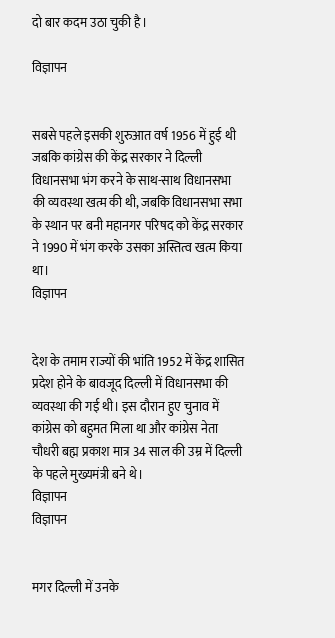दो बार कदम उठा चुकी है।

विज्ञापन


सबसे पहले इसकी शुरुआत वर्ष 1956 में हुई थी जबकि कांग्रेस की केंद्र सरकार ने दिल्ली विधानसभा भंग करने के साथ-साथ विधानसभा की व्यवस्था खत्म की थी, जबकि विधानसभा सभा के स्थान पर बनी महानगर परिषद को केंद्र सरकार ने 1990 में भंग करके उसका अस्तित्व खत्म किया था।
विज्ञापन


देश के तमाम राज्यों की भांति 1952 में केंद्र शासित प्रदेश होने के बावजूद दिल्ली में विधानसभा की व्यवस्था की गई थी। इस दौरान हुए चुनाव में कांग्रेस को बहुमत मिला था और कांग्रेस नेता चौधरी बह्म प्रकाश मात्र 34 साल की उम्र में दिल्ली के पहले मुख्यमंत्री बने थे।
विज्ञापन
विज्ञापन


मगर दिल्ली में उनके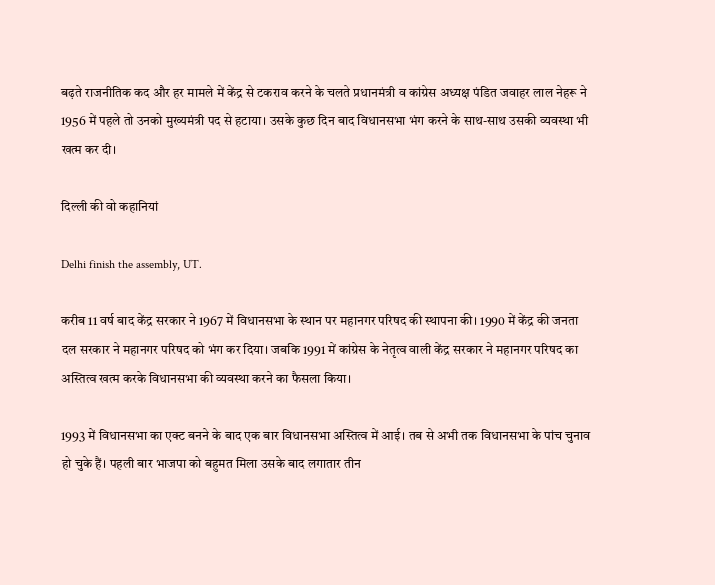बढ़ते राजनीतिक कद और हर मामले में केंद्र से टकराव करने के चलते प्रधानमंत्री व कांग्रेस अध्यक्ष पंडित जवाहर लाल नेहरू ने 1956 में पहले तो उनको मुख्यमंत्री पद से हटाया। उसके कुछ दिन बाद विधानसभा भंग करने के साथ-साथ उसकी व्यवस्था भी खत्म कर दी।

दिल्ली की वो कहानियां

Delhi finish the assembly, UT.

करीब 11 वर्ष बाद केंद्र सरकार ने 1967 में विधानसभा के स्थान पर महानगर परिषद की स्थापना की। 1990 में केंद्र की जनता दल सरकार ने महानगर परिषद को भंग कर दिया। जबकि 1991 में कांग्रेस के नेतृत्व वाली केंद्र सरकार ने महानगर परिषद का अस्तित्व खत्म करके विधानसभा की व्यवस्था करने का फैसला किया।

1993 में विधानसभा का एक्ट बनने के बाद एक बार विधानसभा अस्तित्व में आई। तब से अभी तक विधानसभा के पांच चुनाव हो चुके हैं। पहली बार भाजपा को बहुमत मिला उसके बाद लगातार तीन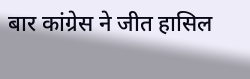बार कांग्रेस ने जीत हासिल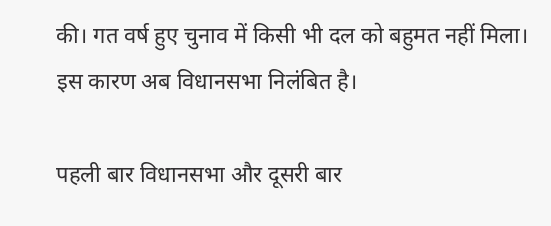की। गत वर्ष हुए चुनाव में किसी भी दल को बहुमत नहीं मिला। इस कारण अब विधानसभा निलंबित है।

पहली बार विधानसभा और दूसरी बार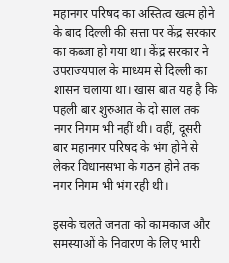महानगर परिषद का अस्तित्व खत्म होने के बाद दिल्ली की सत्ता पर केंद्र सरकार का कब्जा हो गया था। केंद्र सरकार ने उपराज्यपाल के माध्यम से दिल्ली का शासन चलाया था। खास बात यह है कि पहली बार शुरुआत के दो साल तक नगर निगम भी नहीं थी। वहीं, दूसरी बार महानगर परिषद के भंग होने से लेकर विधानसभा के गठन होने तक नगर निगम भी भंग रही थी।

इसके चलते जनता को कामकाज और समस्याओं के निवारण के लिए भारी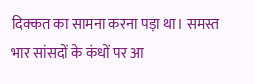दिक्कत का सामना करना पड़ा था। समस्त भार सांसदों के कंधों पर आ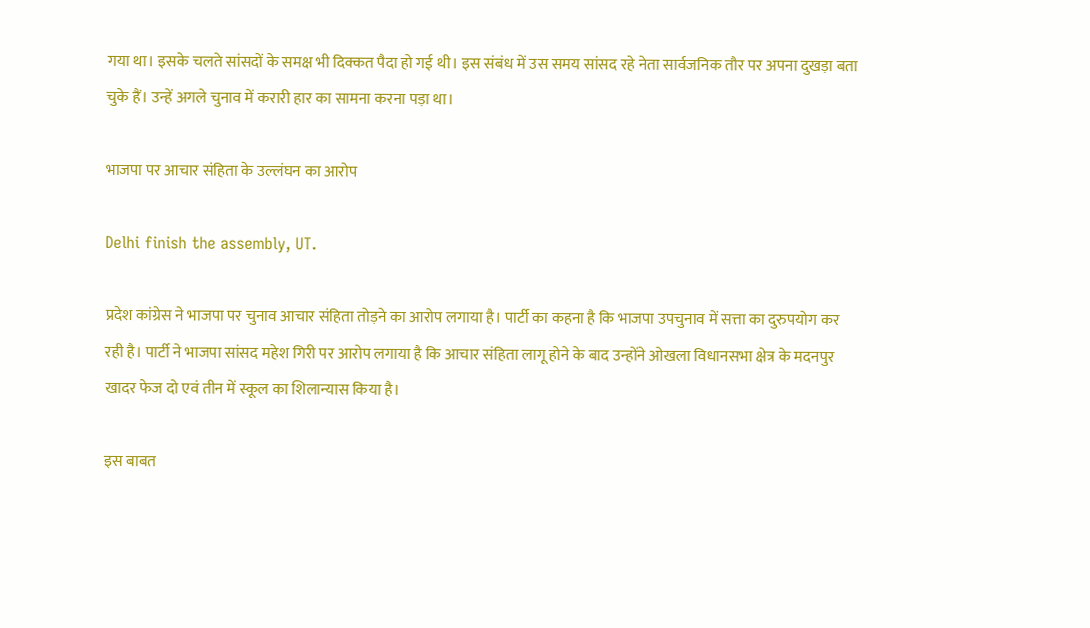गया था। इसके चलते सांसदों के समक्ष भी दिक्कत पैदा हो गई थी। इस संबंध में उस समय सांसद रहे नेता सार्वजनिक तौर पर अपना दुखड़ा बता चुके हैं। उन्हें अगले चुनाव में करारी हार का सामना करना पड़ा था।

भाजपा पर आचार संहिता के उल्लंघन का आरोप

Delhi finish the assembly, UT.

प्रदेश कांग्रेस ने भाजपा पर चुनाव आचार संहिता तोड़ने का आरोप लगाया है। पार्टी का कहना है कि भाजपा उपचुनाव में सत्ता का दुरुपयोग कर रही है। पार्टी ने भाजपा सांसद महेश गिरी पर आरोप लगाया है कि आचार संहिता लागू होने के बाद उन्होंने ओखला विधानसभा क्षेत्र के मदनपुर खादर फेज दो एवं तीन में स्कूल का शिलान्यास किया है।

इस बाबत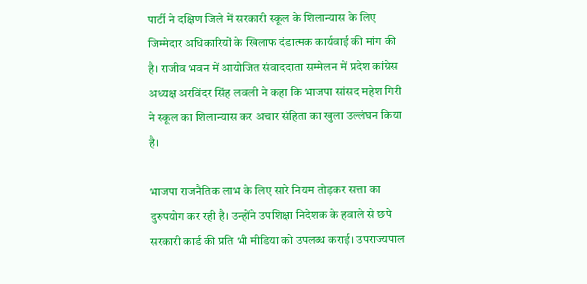पार्टी ने दक्षिण जिले में सरकारी स्कूल के शिलान्यास के लिए जिम्मेदार अधिकारियों के खिलाफ दंडात्मक कार्यवाई की मांग की है। राजीव भवन में आयोजित संवाददाता सम्मेलन में प्रदेश कांग्रेस अध्यक्ष अरविंदर सिंह लवली ने कहा कि भाजपा सांसद महेश गिरी ने स्कूल का शिलान्यास कर अचार संहिता का खुला उल्लंघन किया है।

भाजपा राजनैतिक लाभ के लिए सारे नियम तोड़कर सत्ता का दुरुपयोग कर रही है। उन्होंने उपशिक्षा निदेशक के हवाले से छपे सरकारी कार्ड की प्रति भी मीडिया को उपलब्ध कराई। उपराज्यपाल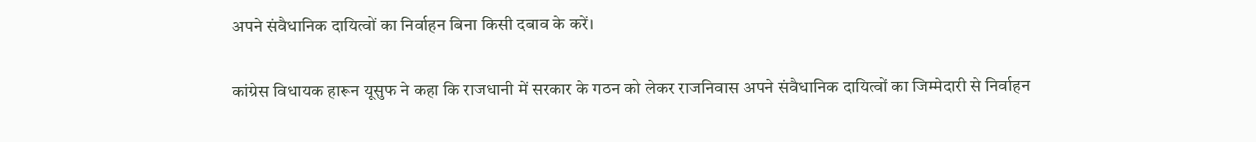अपने संवैधानिक दायित्वों का निर्वाहन बिना किसी दबाव के करें।

कांग्रेस विधायक हारून यूसुफ ने कहा कि राजधानी में सरकार के गठन को लेकर राजनिवास अपने संवैधानिक दायित्वों का जिम्मेदारी से निर्वाहन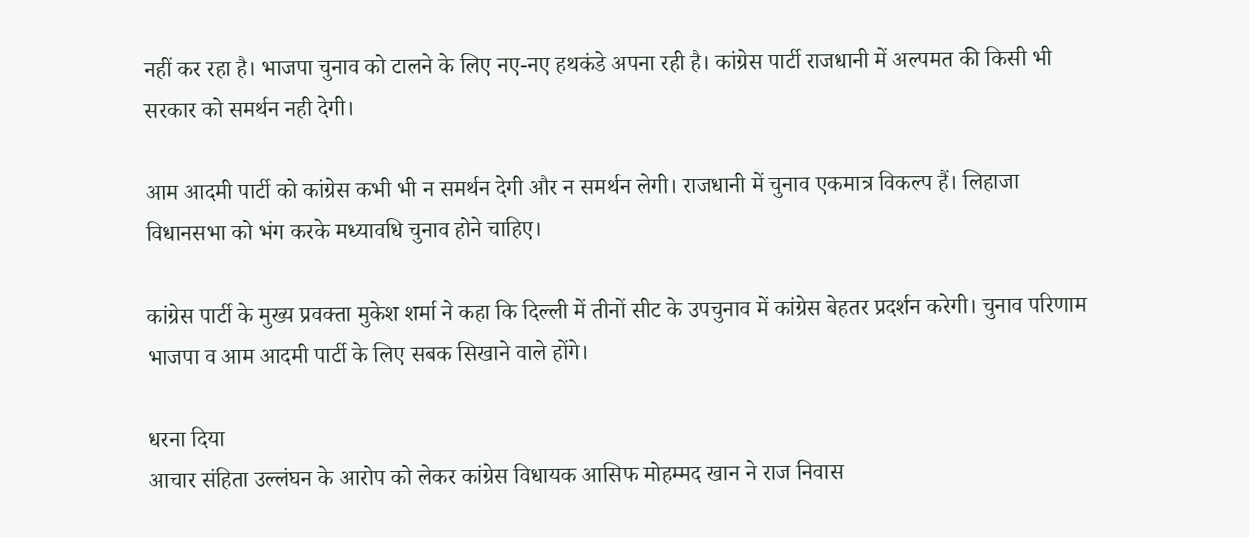नहीं कर रहा है। भाजपा चुनाव को टालने के लिए नए-नए हथकंडे अपना रही है। कांग्रेस पार्टी राजधानी में अल्पमत की किसी भी सरकार को समर्थन नही देगी।

आम आदमी पार्टी को कांग्रेस कभी भी न समर्थन देगी और न समर्थन लेगी। राजधानी में चुनाव एकमात्र विकल्प हैं। लिहाजा विधानसभा को भंग करके मध्यावधि चुनाव होने चाहिए।

कांग्रेस पार्टी के मुख्य प्रवक्ता मुकेश शर्मा ने कहा कि दिल्ली में तीनों सीट के उपचुनाव में कांग्रेस बेहतर प्रदर्शन करेगी। चुनाव परिणाम भाजपा व आम आदमी पार्टी के लिए सबक सिखाने वाले होंगे।

धरना दिया
आचार संहिता उल्लंघन के आरोप को लेकर कांग्रेस विधायक आसिफ मोहम्मद खान ने राज निवास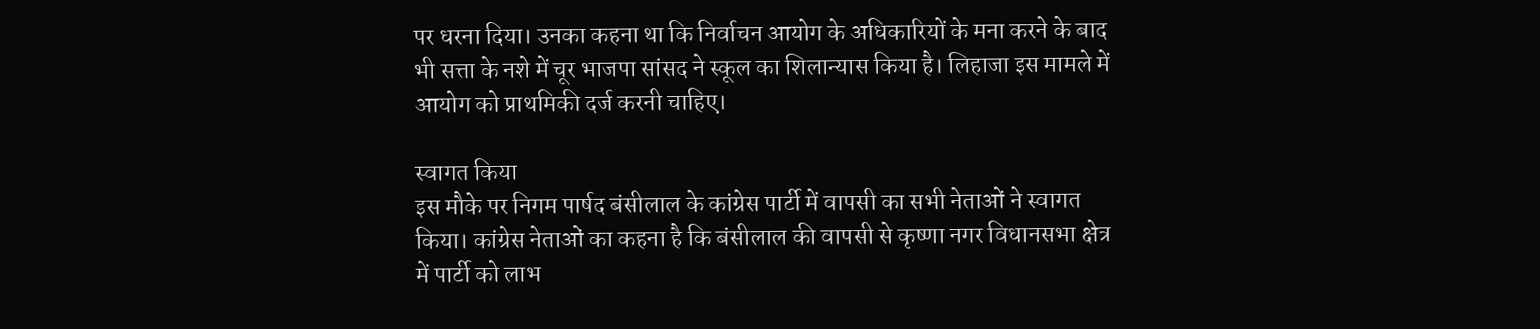पर धरना दिया। उनका कहना था कि निर्वाचन आयोग के अधिकारियों के मना करने के बाद भी सत्ता के नशे में चूर भाजपा सांसद ने स्कूल का शिलान्यास किया है। लिहाजा इस मामले में आयोग को प्राथमिकी दर्ज करनी चाहिए।

स्वागत किया
इस मौके पर निगम पार्षद बंसीलाल के कांग्रेस पार्टी में वापसी का सभी नेताओं ने स्वागत किया। कांग्रेस नेताओं का कहना है कि बंसीलाल की वापसी से कृष्णा नगर विधानसभा क्षेत्र में पार्टी को लाभ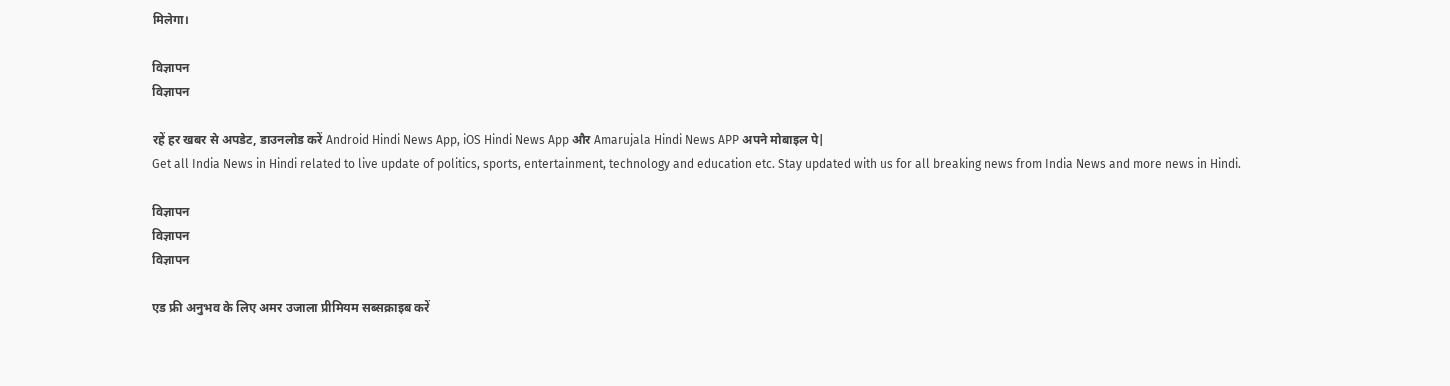मिलेगा।

विज्ञापन
विज्ञापन

रहें हर खबर से अपडेट, डाउनलोड करें Android Hindi News App, iOS Hindi News App और Amarujala Hindi News APP अपने मोबाइल पे|
Get all India News in Hindi related to live update of politics, sports, entertainment, technology and education etc. Stay updated with us for all breaking news from India News and more news in Hindi.

विज्ञापन
विज्ञापन
विज्ञापन

एड फ्री अनुभव के लिए अमर उजाला प्रीमियम सब्सक्राइब करें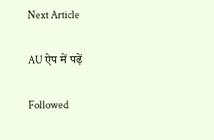Next Article

AU ऐप में पढ़ें

Followed